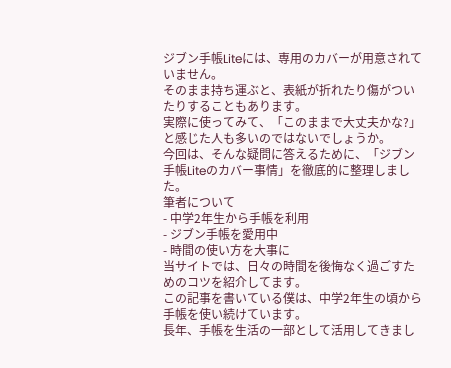ジブン手帳Liteには、専用のカバーが用意されていません。
そのまま持ち運ぶと、表紙が折れたり傷がついたりすることもあります。
実際に使ってみて、「このままで大丈夫かな?」と感じた人も多いのではないでしょうか。
今回は、そんな疑問に答えるために、「ジブン手帳Liteのカバー事情」を徹底的に整理しました。
筆者について
- 中学2年生から手帳を利用
- ジブン手帳を愛用中
- 時間の使い方を大事に
当サイトでは、日々の時間を後悔なく過ごすためのコツを紹介してます。
この記事を書いている僕は、中学2年生の頃から手帳を使い続けています。
長年、手帳を生活の一部として活用してきまし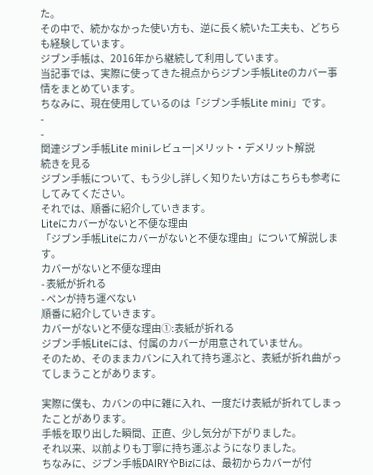た。
その中で、続かなかった使い方も、逆に長く続いた工夫も、どちらも経験しています。
ジブン手帳は、2016年から継続して利用しています。
当記事では、実際に使ってきた視点からジブン手帳Liteのカバー事情をまとめています。
ちなみに、現在使用しているのは「ジブン手帳Lite mini」です。
-
-
関連ジブン手帳Lite miniレビュー|メリット・デメリット解説
続きを見る
ジブン手帳について、もう少し詳しく知りたい方はこちらも参考にしてみてください。
それでは、順番に紹介していきます。
Liteにカバーがないと不便な理由
「ジブン手帳Liteにカバーがないと不便な理由」について解説します。
カバーがないと不便な理由
- 表紙が折れる
- ペンが持ち運べない
順番に紹介していきます。
カバーがないと不便な理由①:表紙が折れる
ジブン手帳Liteには、付属のカバーが用意されていません。
そのため、そのままカバンに入れて持ち運ぶと、表紙が折れ曲がってしまうことがあります。

実際に僕も、カバンの中に雑に入れ、一度だけ表紙が折れてしまったことがあります。
手帳を取り出した瞬間、正直、少し気分が下がりました。
それ以来、以前よりも丁寧に持ち運ぶようになりました。
ちなみに、ジブン手帳DAIRYやBizには、最初からカバーが付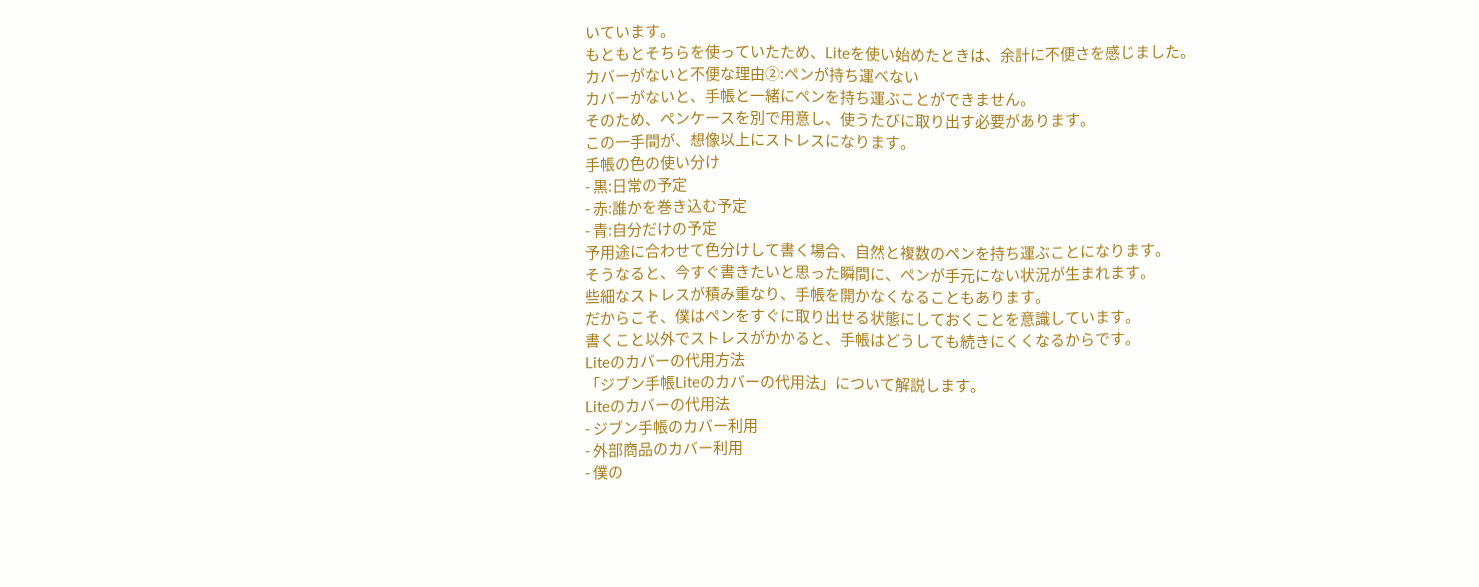いています。
もともとそちらを使っていたため、Liteを使い始めたときは、余計に不便さを感じました。
カバーがないと不便な理由②:ペンが持ち運べない
カバーがないと、手帳と一緒にペンを持ち運ぶことができません。
そのため、ペンケースを別で用意し、使うたびに取り出す必要があります。
この一手間が、想像以上にストレスになります。
手帳の色の使い分け
- 黒:日常の予定
- 赤:誰かを巻き込む予定
- 青:自分だけの予定
予用途に合わせて色分けして書く場合、自然と複数のペンを持ち運ぶことになります。
そうなると、今すぐ書きたいと思った瞬間に、ペンが手元にない状況が生まれます。
些細なストレスが積み重なり、手帳を開かなくなることもあります。
だからこそ、僕はペンをすぐに取り出せる状態にしておくことを意識しています。
書くこと以外でストレスがかかると、手帳はどうしても続きにくくなるからです。
Liteのカバーの代用方法
「ジブン手帳Liteのカバーの代用法」について解説します。
Liteのカバーの代用法
- ジブン手帳のカバー利用
- 外部商品のカバー利用
- 僕の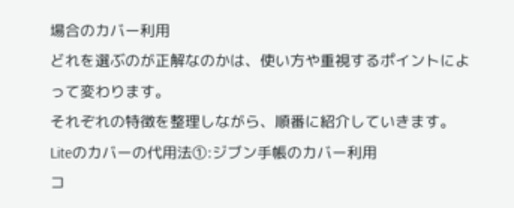場合のカバー利用
どれを選ぶのが正解なのかは、使い方や重視するポイントによって変わります。
それぞれの特徴を整理しながら、順番に紹介していきます。
Liteのカバーの代用法①:ジブン手帳のカバー利用
コ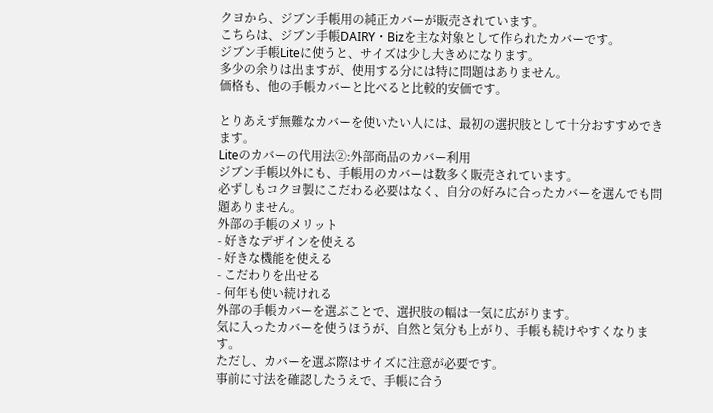クヨから、ジブン手帳用の純正カバーが販売されています。
こちらは、ジブン手帳DAIRY・Bizを主な対象として作られたカバーです。
ジブン手帳Liteに使うと、サイズは少し大きめになります。
多少の余りは出ますが、使用する分には特に問題はありません。
価格も、他の手帳カバーと比べると比較的安価です。

とりあえず無難なカバーを使いたい人には、最初の選択肢として十分おすすめできます。
Liteのカバーの代用法②:外部商品のカバー利用
ジブン手帳以外にも、手帳用のカバーは数多く販売されています。
必ずしもコクヨ製にこだわる必要はなく、自分の好みに合ったカバーを選んでも問題ありません。
外部の手帳のメリット
- 好きなデザインを使える
- 好きな機能を使える
- こだわりを出せる
- 何年も使い続けれる
外部の手帳カバーを選ぶことで、選択肢の幅は一気に広がります。
気に入ったカバーを使うほうが、自然と気分も上がり、手帳も続けやすくなります。
ただし、カバーを選ぶ際はサイズに注意が必要です。
事前に寸法を確認したうえで、手帳に合う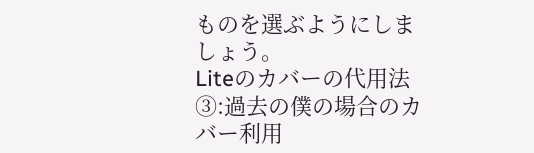ものを選ぶようにしましょう。
Liteのカバーの代用法③:過去の僕の場合のカバー利用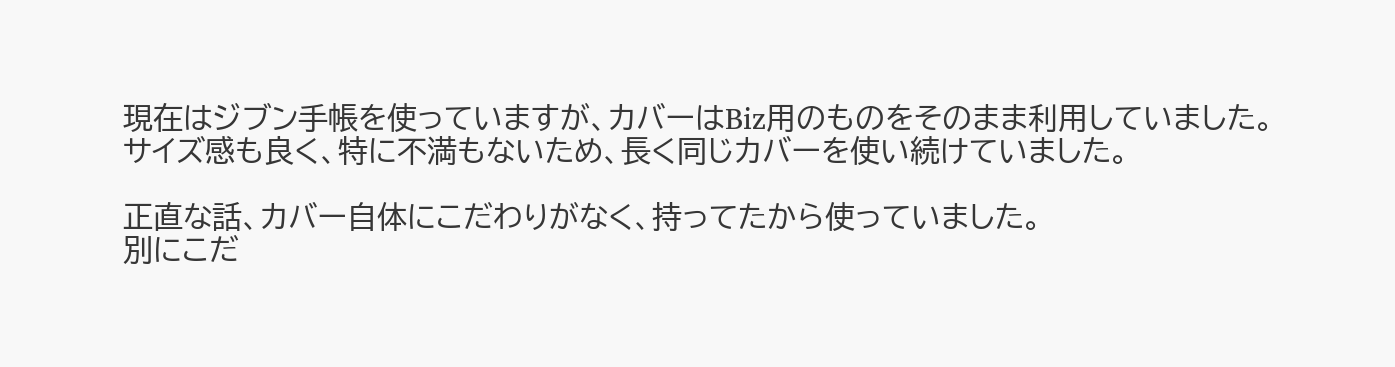現在はジブン手帳を使っていますが、カバーはBiz用のものをそのまま利用していました。
サイズ感も良く、特に不満もないため、長く同じカバーを使い続けていました。

正直な話、カバー自体にこだわりがなく、持ってたから使っていました。
別にこだ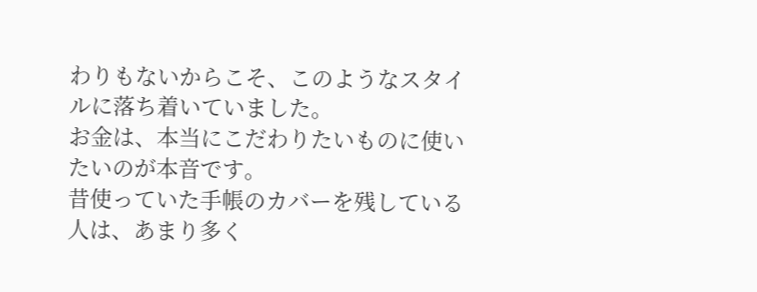わりもないからこそ、このようなスタイルに落ち着いていました。
お金は、本当にこだわりたいものに使いたいのが本音です。
昔使っていた手帳のカバーを残している人は、あまり多く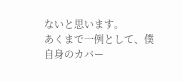ないと思います。
あくまで一例として、僕自身のカバー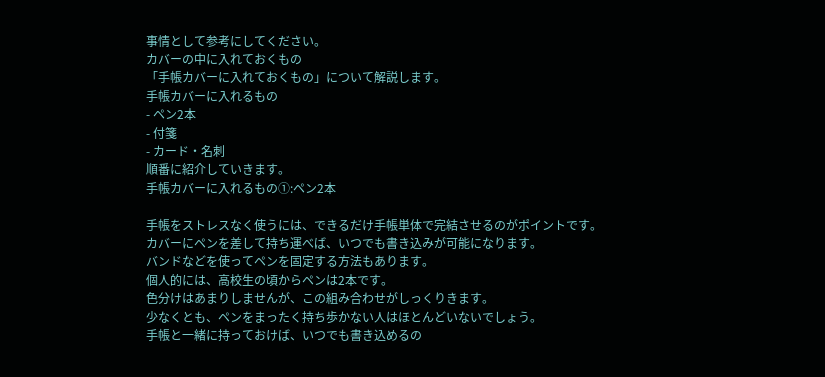事情として参考にしてください。
カバーの中に入れておくもの
「手帳カバーに入れておくもの」について解説します。
手帳カバーに入れるもの
- ペン2本
- 付箋
- カード・名刺
順番に紹介していきます。
手帳カバーに入れるもの①:ペン2本

手帳をストレスなく使うには、できるだけ手帳単体で完結させるのがポイントです。
カバーにペンを差して持ち運べば、いつでも書き込みが可能になります。
バンドなどを使ってペンを固定する方法もあります。
個人的には、高校生の頃からペンは2本です。
色分けはあまりしませんが、この組み合わせがしっくりきます。
少なくとも、ペンをまったく持ち歩かない人はほとんどいないでしょう。
手帳と一緒に持っておけば、いつでも書き込めるの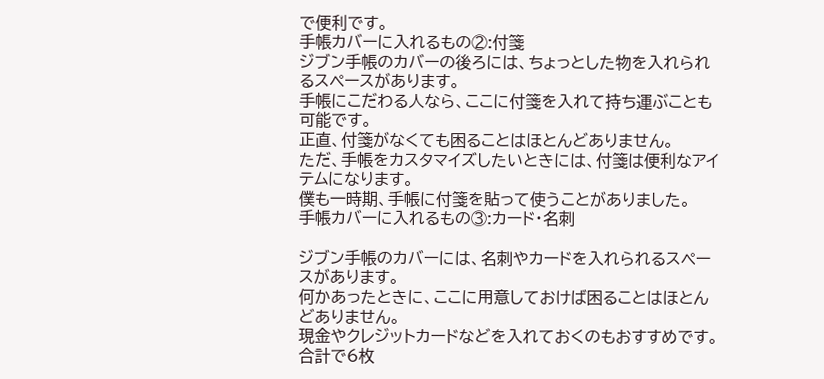で便利です。
手帳カバーに入れるもの②:付箋
ジブン手帳のカバーの後ろには、ちょっとした物を入れられるスペースがあります。
手帳にこだわる人なら、ここに付箋を入れて持ち運ぶことも可能です。
正直、付箋がなくても困ることはほとんどありません。
ただ、手帳をカスタマイズしたいときには、付箋は便利なアイテムになります。
僕も一時期、手帳に付箋を貼って使うことがありました。
手帳カバーに入れるもの③:カード・名刺

ジブン手帳のカバーには、名刺やカードを入れられるスペースがあります。
何かあったときに、ここに用意しておけば困ることはほとんどありません。
現金やクレジットカードなどを入れておくのもおすすめです。
合計で6枚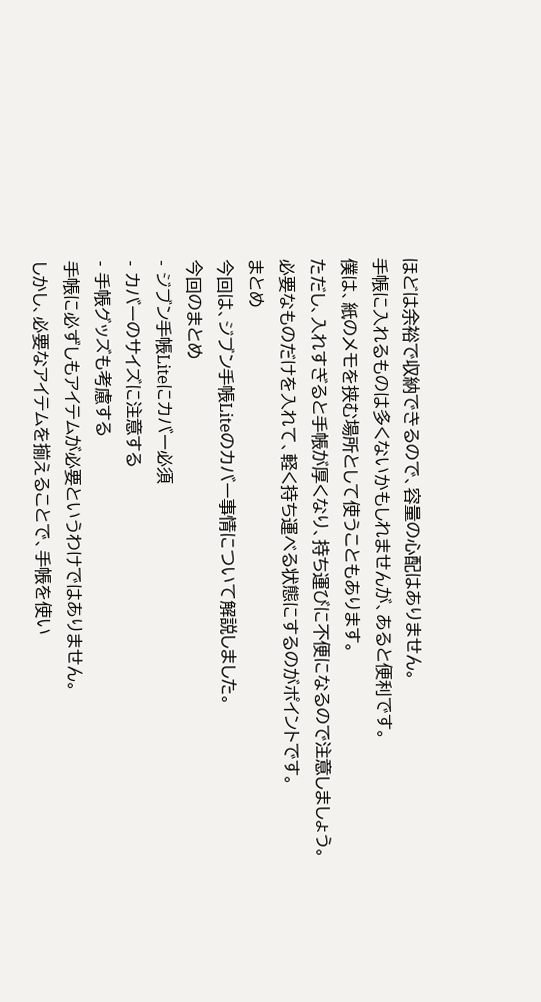ほどは余裕で収納できるので、容量の心配はありません。
手帳に入れるものは多くないかもしれませんが、あると便利です。
僕は、紙のメモを挟む場所として使うこともあります。
ただし、入れすぎると手帳が厚くなり、持ち運びに不便になるので注意しましょう。
必要なものだけを入れて、軽く持ち運べる状態にするのがポイントです。
まとめ
今回は、ジブン手帳Liteのカバー事情について解説しました。
今回のまとめ
- ジブン手帳Liteにカバー必須
- カバーのサイズに注意する
- 手帳グッズも考慮する
手帳に必ずしもアイテムが必要というわけではありません。
しかし、必要なアイテムを揃えることで、手帳を使い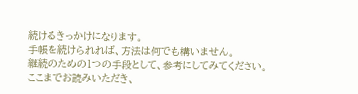続けるきっかけになります。
手帳を続けられれば、方法は何でも構いません。
継続のための1つの手段として、参考にしてみてください。
ここまでお読みいただき、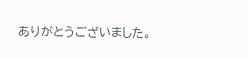ありがとうございました。